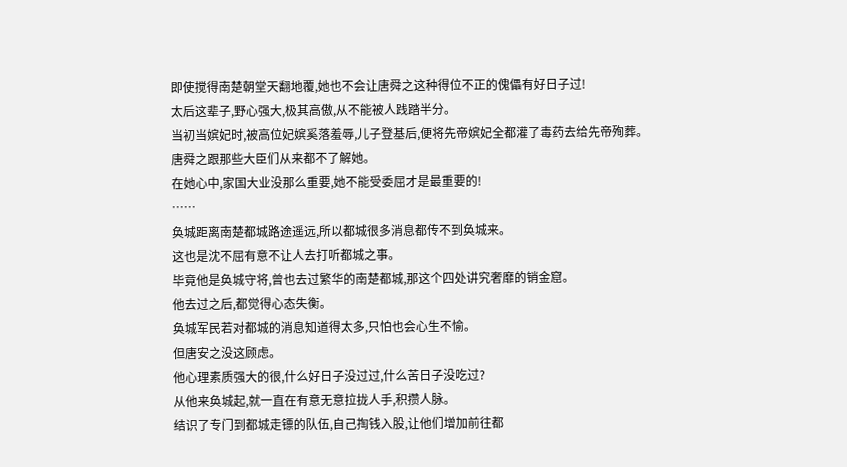即使搅得南楚朝堂天翻地覆,她也不会让唐舜之这种得位不正的傀儡有好日子过!
太后这辈子,野心强大,极其高傲,从不能被人践踏半分。
当初当嫔妃时,被高位妃嫔奚落羞辱,儿子登基后,便将先帝嫔妃全都灌了毒药去给先帝殉葬。
唐舜之跟那些大臣们从来都不了解她。
在她心中,家国大业没那么重要,她不能受委屈才是最重要的!
……
奂城距离南楚都城路途遥远,所以都城很多消息都传不到奂城来。
这也是沈不屈有意不让人去打听都城之事。
毕竟他是奂城守将,曾也去过繁华的南楚都城,那这个四处讲究奢靡的销金窟。
他去过之后,都觉得心态失衡。
奂城军民若对都城的消息知道得太多,只怕也会心生不愉。
但唐安之没这顾虑。
他心理素质强大的很,什么好日子没过过,什么苦日子没吃过?
从他来奂城起,就一直在有意无意拉拢人手,积攒人脉。
结识了专门到都城走镖的队伍,自己掏钱入股,让他们增加前往都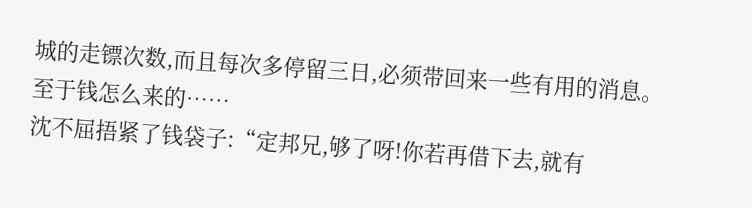城的走镖次数,而且每次多停留三日,必须带回来一些有用的消息。
至于钱怎么来的……
沈不屈捂紧了钱袋子:“定邦兄,够了呀!你若再借下去,就有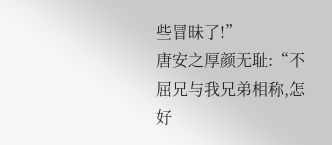些冒昧了!”
唐安之厚颜无耻:“不屈兄与我兄弟相称,怎好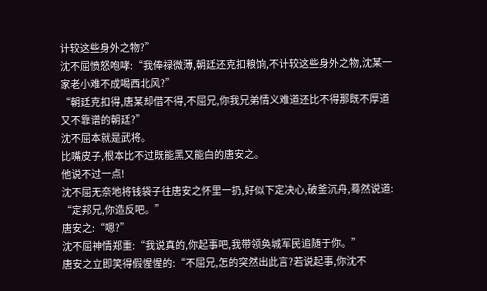计较这些身外之物?”
沈不屈愤怒咆哮:“我俸禄微薄,朝廷还克扣粮饷,不计较这些身外之物,沈某一家老小难不成喝西北风?”
“朝廷克扣得,唐某却借不得,不屈兄,你我兄弟情义难道还比不得那既不厚道又不靠谱的朝廷?”
沈不屈本就是武将。
比嘴皮子,根本比不过既能黑又能白的唐安之。
他说不过一点!
沈不屈无奈地将钱袋子往唐安之怀里一扔,好似下定决心,破釜沉舟,蓦然说道:
“定邦兄,你造反吧。”
唐安之:“嗯?”
沈不屈神情郑重:“我说真的,你起事吧,我带领奂城军民追随于你。”
唐安之立即笑得假惺惺的:“不屈兄,怎的突然出此言?若说起事,你沈不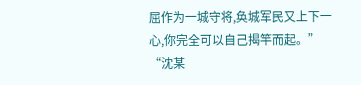屈作为一城守将,奂城军民又上下一心,你完全可以自己揭竿而起。”
“沈某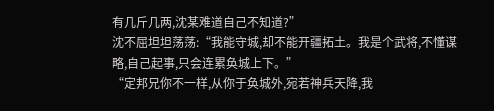有几斤几两,沈某难道自己不知道?”
沈不屈坦坦荡荡:“我能守城,却不能开疆拓土。我是个武将,不懂谋略,自己起事,只会连累奂城上下。”
“定邦兄你不一样,从你于奂城外,宛若神兵天降,我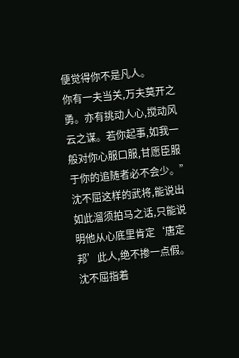便觉得你不是凡人。
你有一夫当关,万夫莫开之勇。亦有挑动人心,搅动风云之谋。若你起事,如我一般对你心服口服,甘愿臣服于你的追随者必不会少。”
沈不屈这样的武将,能说出如此溜须拍马之话,只能说明他从心底里肯定‘唐定邦’此人,绝不掺一点假。
沈不屈指着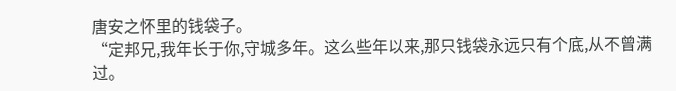唐安之怀里的钱袋子。
“定邦兄,我年长于你,守城多年。这么些年以来,那只钱袋永远只有个底,从不曾满过。